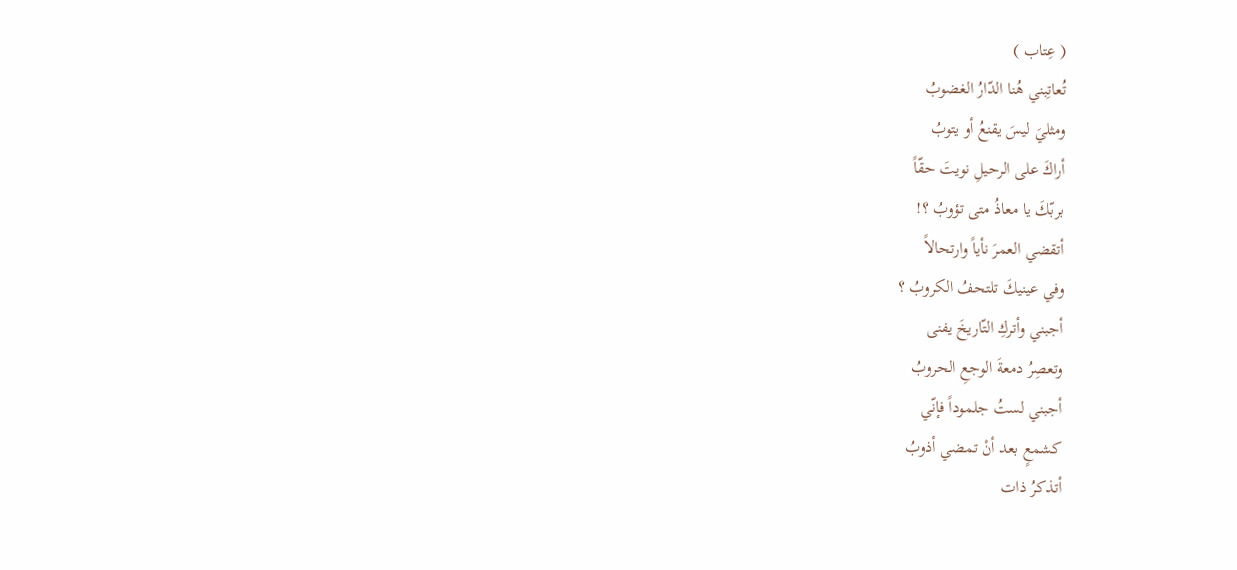( عِتاب )
تُعاتِبني هُنا الدّارُ الغضوبُ
ومثليَ ليسَ يقنعُ أو يتوبُ
أراكَ على الرحيلِ نويتَ حقّاً
بربّكَ يا معاذُ متى تؤوبُ ؟!
أتقضي العمرَ نأياً وارتحالاً
وفي عينيكَ تلتحفُ الكروبُ ؟
أجبني وأتركِ التّاريخَ يفنى
وتعصِرُ دمعةَ الوجعِ الحروبُ
أجبني لستُ جلموداً فإنّي
كشمعٍ بعد أنْ تمضي أذوبُ
أتذكرُ ذات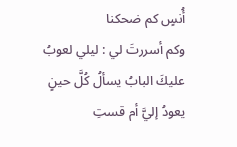أُنسٍ كم ضحكنا
وكم أسررتَ لي : ليلي لعوبُ
عليكَ البابُ يسألُ كُلَّ حينٍ
يعودُ إليَّ أم قستِ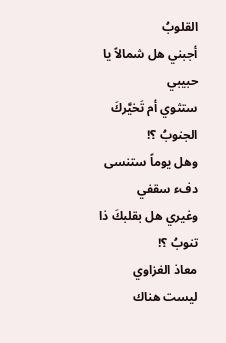القلوبُ
أجبني هل شمالاً يا حبيبي
ستثوي أم تَخيَّركَ الجنوبُ ؟!
وهل يوماً ستنسى دفء سقفي
وغيري هل بقلبكَ ذا تنوبُ ؟!
معاذ الغزاوي
ليست هناك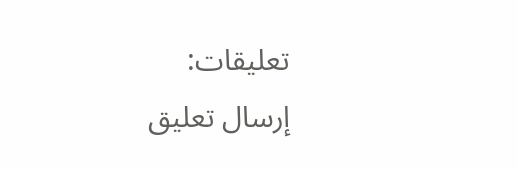تعليقات:
إرسال تعليق